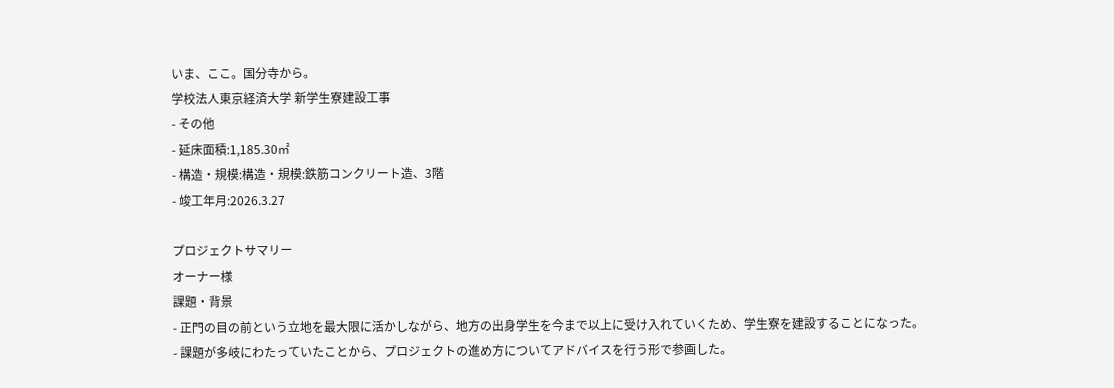いま、ここ。国分寺から。
学校法人東京経済大学 新学生寮建設工事
- その他
- 延床面積:1,185.30㎡
- 構造・規模:構造・規模:鉄筋コンクリート造、3階
- 竣工年月:2026.3.27

プロジェクトサマリー
オーナー様
課題・背景
- 正門の目の前という立地を最大限に活かしながら、地方の出身学生を今まで以上に受け入れていくため、学生寮を建設することになった。
- 課題が多岐にわたっていたことから、プロジェクトの進め方についてアドバイスを行う形で参画した。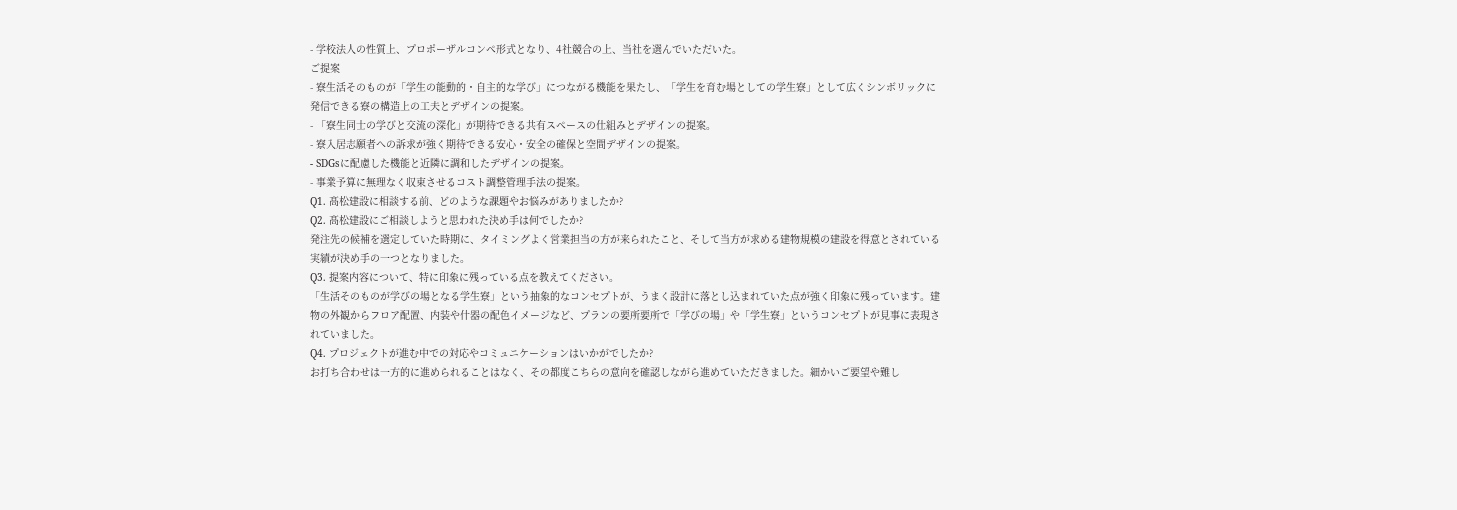- 学校法人の性質上、プロポーザルコンペ形式となり、4社競合の上、当社を選んでいただいた。
ご提案
- 寮生活そのものが「学生の能動的・自主的な学び」につながる機能を果たし、「学生を育む場としての学生寮」として広くシンボリックに発信できる寮の構造上の工夫とデザインの提案。
- 「寮生同士の学びと交流の深化」が期待できる共有スペースの仕組みとデザインの提案。
- 寮入居志願者への訴求が強く期待できる安心・安全の確保と空間デザインの提案。
- SDGsに配慮した機能と近隣に調和したデザインの提案。
- 事業予算に無理なく収束させるコスト調整管理手法の提案。
Q1. 髙松建設に相談する前、どのような課題やお悩みがありましたか?
Q2. 髙松建設にご相談しようと思われた決め手は何でしたか?
発注先の候補を選定していた時期に、タイミングよく営業担当の方が来られたこと、そして当方が求める建物規模の建設を得意とされている実績が決め手の一つとなりました。
Q3. 提案内容について、特に印象に残っている点を教えてください。
「生活そのものが学びの場となる学生寮」という抽象的なコンセプトが、うまく設計に落とし込まれていた点が強く印象に残っています。建物の外観からフロア配置、内装や什器の配色イメージなど、プランの要所要所で「学びの場」や「学生寮」というコンセプトが見事に表現されていました。
Q4. プロジェクトが進む中での対応やコミュニケーションはいかがでしたか?
お打ち合わせは一方的に進められることはなく、その都度こちらの意向を確認しながら進めていただきました。細かいご要望や難し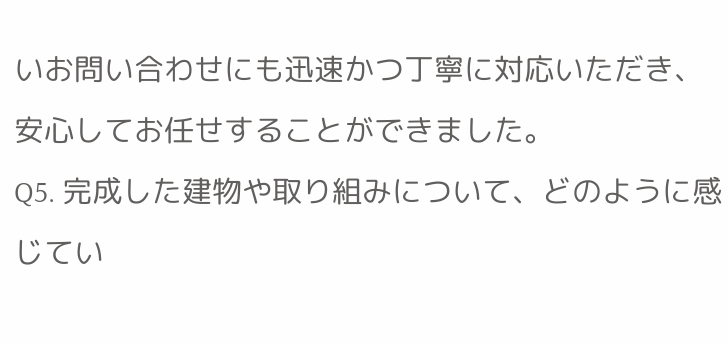いお問い合わせにも迅速かつ丁寧に対応いただき、安心してお任せすることができました。
Q5. 完成した建物や取り組みについて、どのように感じてい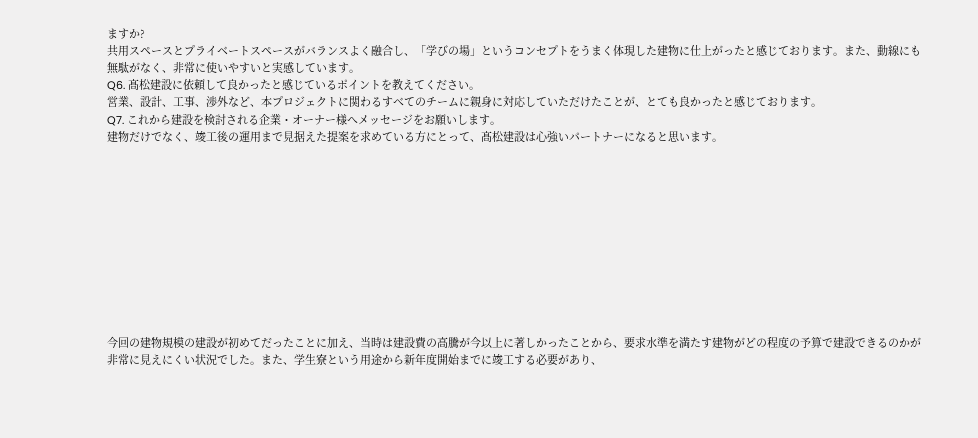ますか?
共用スペースとプライベートスペースがバランスよく融合し、「学びの場」というコンセプトをうまく体現した建物に仕上がったと感じております。また、動線にも無駄がなく、非常に使いやすいと実感しています。
Q6. 髙松建設に依頼して良かったと感じているポイントを教えてください。
営業、設計、工事、渉外など、本プロジェクトに関わるすべてのチームに親身に対応していただけたことが、とても良かったと感じております。
Q7. これから建設を検討される企業・オーナー様へメッセージをお願いします。
建物だけでなく、竣工後の運用まで見据えた提案を求めている方にとって、髙松建設は心強いパートナーになると思います。











今回の建物規模の建設が初めてだったことに加え、当時は建設費の高騰が今以上に著しかったことから、要求水準を満たす建物がどの程度の予算で建設できるのかが非常に見えにくい状況でした。また、学生寮という用途から新年度開始までに竣工する必要があり、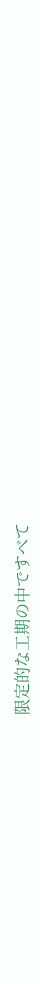限定的な工期の中ですべて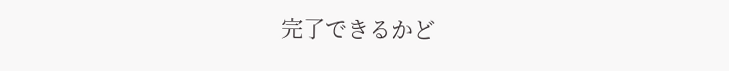完了できるかど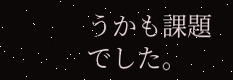うかも課題でした。